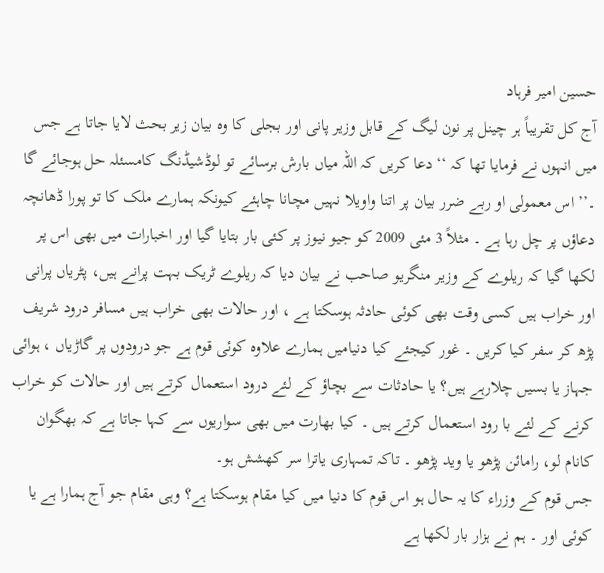حسین امیر فرہاد
آج کل تقریباً ہر چینل پر نون لیگ کے قابل وزیر پانی اور بجلی کا وہ بیان زیر بحث لایا جاتا ہے جس میں انہوں نے فرمایا تھا کہ ‘‘ دعا کریں کہ اللہ میاں بارش برسائے تو لوڈشیڈنگ کامسئلہ حل ہوجائے گا ۔’’ اس معمولی او ربے ضرر بیان پر اتنا واویلا نہیں مچانا چاہئے کیونکہ ہمارے ملک کا تو پورا ڈھانچہ دعاؤں پر چل رہا ہے ۔ مثلاً 3 مئی 2009 کو جیو نیوز پر کئی بار بتایا گیا اور اخبارات میں بھی اس پر لکھا گیا کہ ریلوے کے وزیر منگریو صاحب نے بیان دیا کہ ریلوے ٹریک بہت پرانے ہیں، پٹریاں پرانی اور خراب ہیں کسی وقت بھی کوئی حادثہ ہوسکتا ہے ، اور حالات بھی خراب ہیں مسافر درود شریف پڑھ کر سفر کیا کریں ۔ غور کیجئے کیا دنیامیں ہمارے علاوہ کوئی قوم ہے جو درودوں پر گاڑیاں ، ہوائی جہاز یا بسیں چلارہے ہیں؟ یا حادثات سے بچاؤ کے لئے درود استعمال کرتے ہیں اور حالات کو خراب کرنے کے لئے با رود استعمال کرتے ہیں ۔ کیا بھارت میں بھی سواریوں سے کہا جاتا ہے کہ بھگوان کانام لو، رامائن پڑھو یا وید پڑھو ۔ تاکہ تمہاری یاترا سر کھشش ہو۔
جس قوم کے وزراء کا یہ حال ہو اس قوم کا دنیا میں کیا مقام ہوسکتا ہے؟ وہی مقام جو آج ہمارا ہے یا کوئی اور ۔ ہم نے ہزار بار لکھا ہے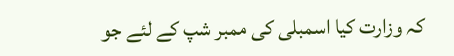کہ وزارت کیا اسمبلی کی ممبر شپ کے لئے جو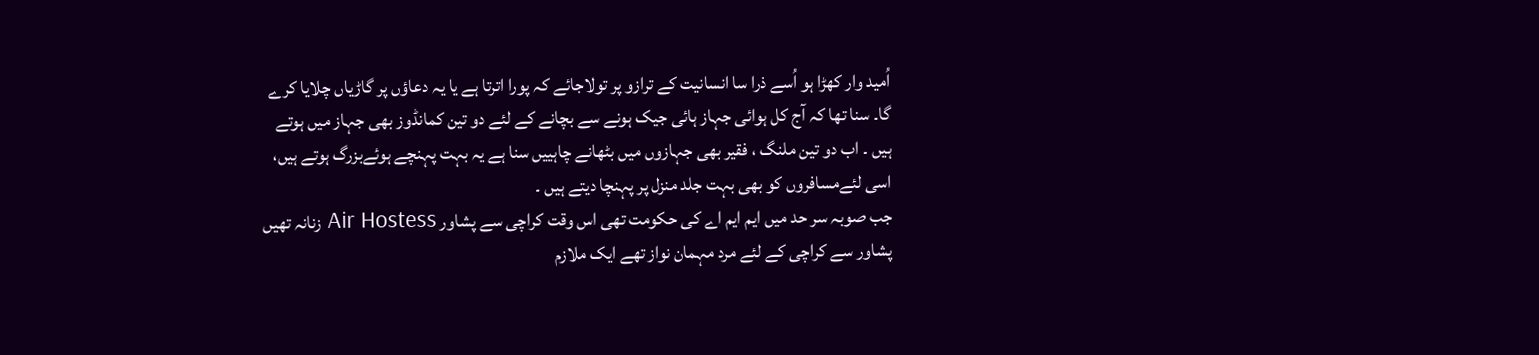اُمید وار کھڑا ہو اُسے ذرا سا انسانیت کے ترازو پر تولاجائے کہ پورا اترتا ہے یا یہ دعاؤں پر گاڑیاں چلایا کرے گا۔ سنا تھا کہ آج کل ہوائی جہاز ہائی جیک ہونے سے بچانے کے لئے دو تین کمانڈوز بھی جہاز میں ہوتے ہیں ۔ اب دو تین ملنگ ، فقیر بھی جہازوں میں بٹھانے چاہییں سنا ہے یہ بہت پہنچے ہوئےبزرگ ہوتے ہیں، اسی لئےمسافروں کو بھی بہت جلد منزل پر پہنچا دیتے ہیں ۔
جب صوبہ سر حد میں ایم ایم اے کی حکومت تھی اس وقت کراچی سے پشاور Air Hostess زنانہ تھیں پشاور سے کراچی کے لئے مرد مہمان نواز تھے ایک ملازم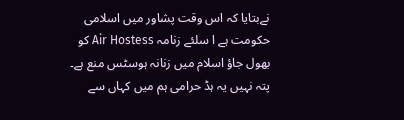نےبتایا کہ اس وقت پشاور میں اسلامی حکومت ہے ا سلئے زنامہ Air Hostess کو بھول جاؤ اسلام میں زنانہ ہوسٹس منع ہے۔ پتہ نہیں یہ ہڈ حرامی ہم میں کہاں سے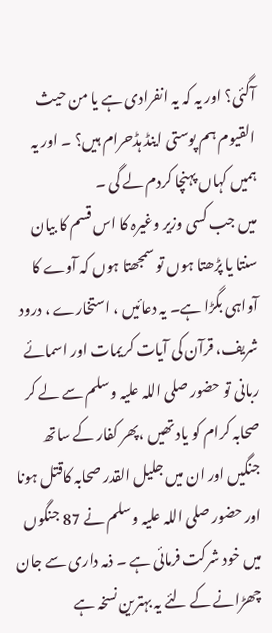آگئی؟ اور یہ کہ یہ انفرادی ہے یا من حیث القیوم ہم پوستی اینڈ ہڈحرام ہیں؟ ۔ اور یہ ہمیں کہاں پہنچا کردم لے گی ۔
میں جب کسی وزیر وغیرہ کا اس قسم کا بیان سنتا یا پڑھتا ہوں تو سمجھتا ہوں کہ آوے کا آواہی بگڑا ہے۔ یہ دعائیں ، استخارے ، درود شریف، قرآن کی آیات کریمات اور اسمائے ربانی تو حضور صلی اللہ علیہ وسلم سے لے کر صحابہ کرام کو یاد تھیں ،پھر کفار کے ساتھ جنگیں اور ان میں جلیل القدر صحابہ کاقتل ہونا اور حضور صلی اللہ علیہ وسلم نے 87 جنگوں میں خود شرکت فرمائی ہے ۔ ذمہ داری سے جان چھڑانے کے لئے یہ بہترین نسخہ ہے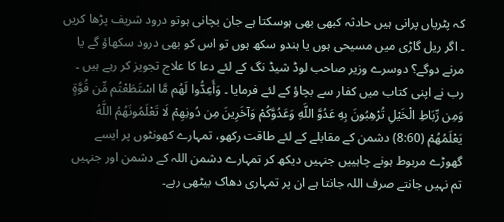کہ پٹریاں پرانی ہیں حادثہ کبھی بھی ہوسکتا ہے جان بچانی ہوتو درود شریف پڑھا کریں ۔ اگر ریل گاڑی میں مسیحی ہوں یا ہندو سکھ ہوں تو اس کو بھی درود سکھاؤ گے یا مرنے دوگے؟ دوسرے وزیر صاحب لوڈ شیڈ نگ کے لئے دعا کا علاج تجویز کر رہے ہیں ۔ رب نے اپنی کتاب میں کفار سے بچاؤ کے لئے فرمایا ۔ وَأَعِدُّوا لَهُم مَّا اسْتَطَعْتُم مِّن قُوَّةٍ وَمِن رِّبَاطِ الْخَيْلِ تُرْهِبُونَ بِهِ عَدُوَّ اللَّهِ وَعَدُوَّكُمْ وَآخَرِينَ مِن دُونِهِمْ لَا تَعْلَمُونَهُمُ اللَّهُ يَعْلَمُهُمْ (8:60) دشمن کے مقابلے کے لئے طاقت رکھو، تمہارے کھونٹوں پر ایسے گھوڑے مربوط ہونے چاہییں جنہیں دیکھ کر تمہارے دشمن اللہ کے دشمن اور جنہیں تم نہیں جانتے صرف اللہ جانتا ہے ان پر تمہاری دھاک بیٹھی رہے۔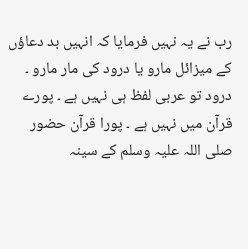رب نے یہ نہیں فرمایا کہ انہیں بد دعاؤں کے میزائل مارو یا درود کی مار مارو ۔ درود تو عربی لفظ ہی نہیں ہے ۔ پورے قرآن میں نہیں ہے ۔ پورا قرآن حضور صلی اللہ علیہ وسلم کے سینہ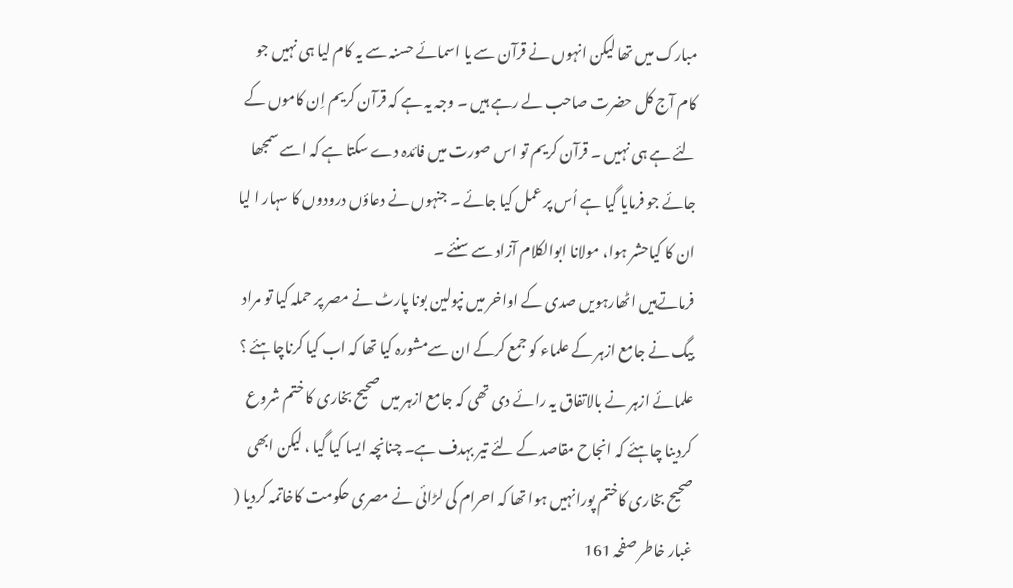مبارک میں تھا لیکن انہوں نے قرآن سے یا اسمائے حسنہ سے یہ کام لیا ہی نہیں جو کام آج کل حضرت صاحب لے رہے ہیں ۔ وجہ یہ ہے کہ قرآن کریم اِن کاموں کے لئے ہے ہی نہیں ۔ قرآن کریم تو اس صورت میں فائدہ دے سکتا ہے کہ اسے سمجھا جائے جو فرمایا گیا ہے اُس پر عمل کیا جائے ۔ جنہوں نے دعاؤں درودوں کا سہار ا لیا ان کا کیاحشر ہوا، مولانا ابوالکلام آزاد سے سنئے ۔
فرماتےہیں اٹھارہویں صدی کے اواخر میں نپولین بونا پارٹ نے مصر پر حملہ کیا تو مراد بیگ نے جامع ازہر کے علماء کو جمع کرکے ان سےمشورہ کیا تھا کہ اب کیا کرناچاہئے ؟ علمائے ازہر نے بالاتفاق یہ رائے دی تھی کہ جامع ازہر میں صحیح بخاری کا ختم شروع کردینا چاہئے کہ انجاح مقاصد کے لئے تیر بہدف ہے۔ چنانچہ ایسا کیا گیا ، لیکن ابھی صحیح بخاری کاختم پورانہیں ہوا تھا کہ احرام کی لڑائی نے مصری حکومت کاخاتمہ کردیا ( غبار خاطر صفحہ 161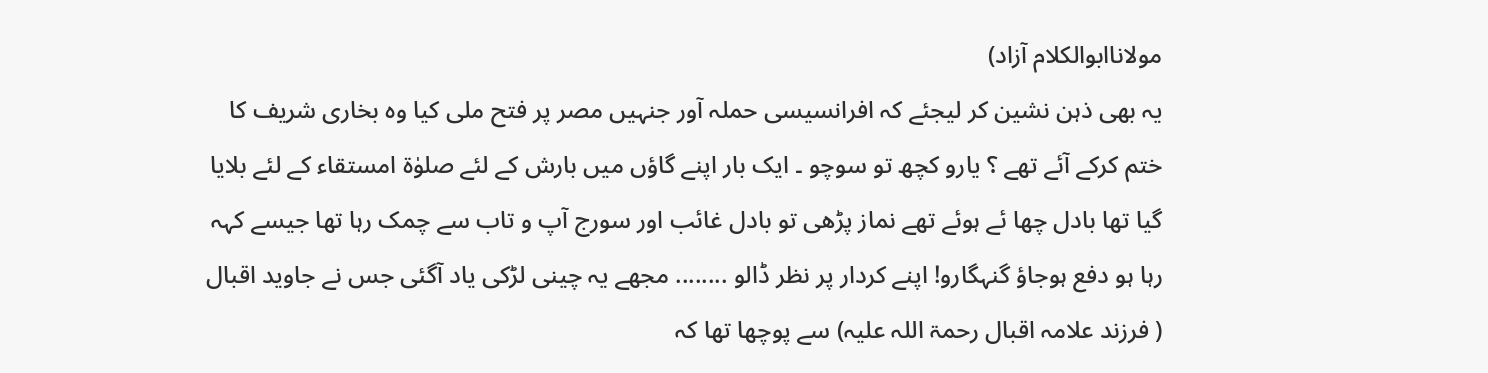مولاناابوالکلام آزاد)
یہ بھی ذہن نشین کر لیجئے کہ افرانسیسی حملہ آور جنہیں مصر پر فتح ملی کیا وہ بخاری شریف کا ختم کرکے آئے تھے ؟ یارو کچھ تو سوچو ۔ ایک بار اپنے گاؤں میں بارش کے لئے صلوٰۃ امستقاء کے لئے بلایا گیا تھا بادل چھا ئے ہوئے تھے نماز پڑھی تو بادل غائب اور سورج آپ و تاب سے چمک رہا تھا جیسے کہہ رہا ہو دفع ہوجاؤ گنہگارو! اپنے کردار پر نظر ڈالو ........ مجھے یہ چینی لڑکی یاد آگئی جس نے جاوید اقبال ( فرزند علامہ اقبال رحمۃ اللہ علیہ) سے پوچھا تھا کہ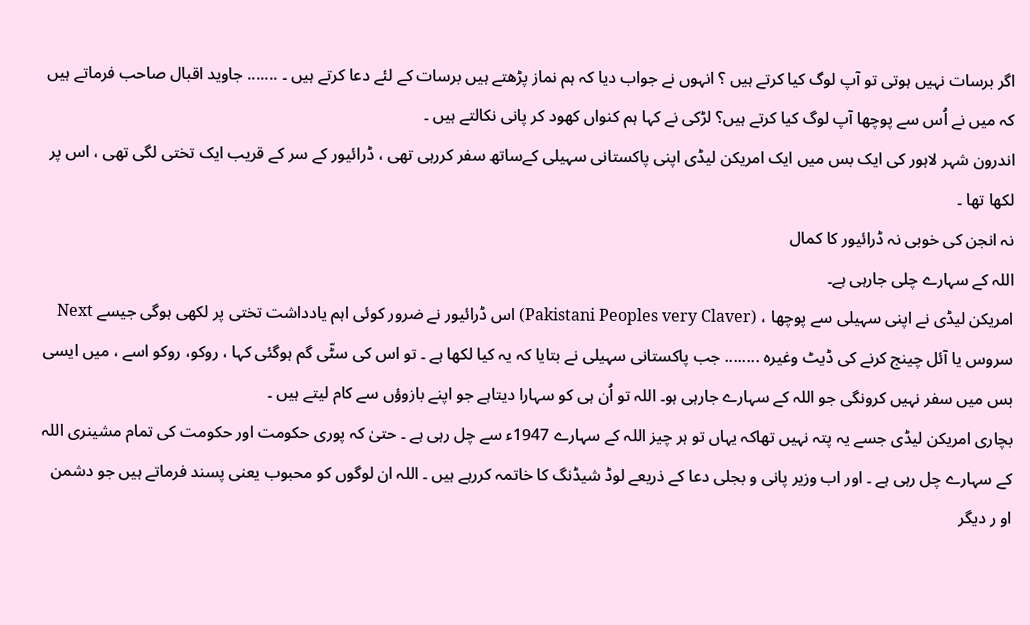اگر برسات نہیں ہوتی تو آپ لوگ کیا کرتے ہیں ؟ انہوں نے جواب دیا کہ ہم نماز پڑھتے ہیں برسات کے لئے دعا کرتے ہیں ۔ ....... جاوید اقبال صاحب فرماتے ہیں کہ میں نے اُس سے پوچھا آپ لوگ کیا کرتے ہیں؟ لڑکی نے کہا ہم کنواں کھود کر پانی نکالتے ہیں ۔
اندرون شہر لاہور کی ایک بس میں ایک امریکن لیڈی اپنی پاکستانی سہیلی کےساتھ سفر کررہی تھی ، ڈرائیور کے سر کے قریب ایک تختی لگی تھی ، اس پر لکھا تھا ۔
نہ انجن کی خوبی نہ ڈرائیور کا کمال
اللہ کے سہارے چلی جارہی ہے۔
امریکن لیڈی نے اپنی سہیلی سے پوچھا ، (Pakistani Peoples very Claver) اس ڈرائیور نے ضرور کوئی اہم یادداشت تختی پر لکھی ہوگی جیسے Next سروس یا آئل چینج کرنے کی ڈیٹ وغیرہ ........ جب پاکستانی سہیلی نے بتایا کہ یہ کیا لکھا ہے ۔ تو اس کی سٹّی گم ہوگئی کہا ، روکو، روکو اسے ، میں ایسی بس میں سفر نہیں کرونگی جو اللہ کے سہارے جارہی ہو۔ اللہ تو اُن ہی کو سہارا دیتاہے جو اپنے بازوؤں سے کام لیتے ہیں ۔
بچاری امریکن لیڈی جسے یہ پتہ نہیں تھاکہ یہاں تو ہر چیز اللہ کے سہارے 1947ء سے چل رہی ہے ۔ حتیٰ کہ پوری حکومت اور حکومت کی تمام مشینری اللہ کے سہارے چل رہی ہے ۔ اور اب وزیر پانی و بجلی دعا کے ذریعے لوڈ شیڈنگ کا خاتمہ کررہے ہیں ۔ اللہ ان لوگوں کو محبوب یعنی پسند فرماتے ہیں جو دشمن او ر دیگر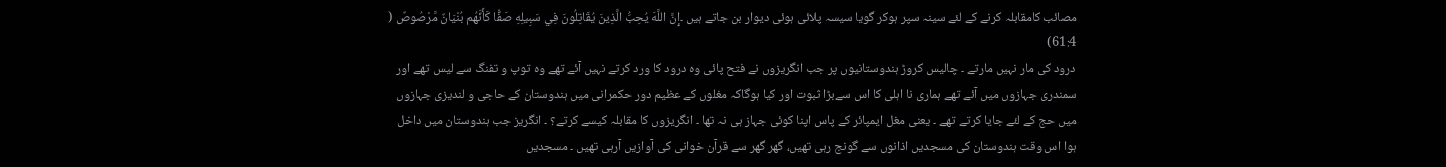مصائب کامقابلہ کرنے کے لئے سینہ سپر ہوکر گویا سیسہ پلائی ہوئی دیوار بن جاتے ہیں ۔إِنَّ اللَّهَ يُحِبُّ الَّذِينَ يُقَاتِلُونَ فِي سَبِيلِهِ صَفًّا كَأَنَّهُم بُنْيَانٌ مَّرْصُوصٌ ( 61:4)
درود کی مار نہیں مارتے ۔ چالیس کروڑ ہندوستانیوں پر جب انگریزوں نے فتح پائی وہ درود کا ورد کرتے نہیں آئے تھے وہ توپ و تفنگ سے لیس تھے اور سمندری جہازوں میں آئے تھے ہماری نا اہلی کا اس سےبڑا ثبوت اور کیا ہوگاکہ مغلوں کے عظیم دور حکمرانی میں ہندوستان کے حاجی و لندیزی جہازوں میں حج کے لئے جایا کرتے تھے ۔ یعنی مغل ایمپائر کے پاس اپنا کوئی جہاز ہی نہ تھا ۔ انگریزوں کا مقابلہ کیسے کرتے؟ ۔ انگریز جب ہندوستان میں داخل ہوا اس وقت ہندوستان کی مسجدیں اذانوں سے گونج رہی تھیں، گھر گھر سے قرآن خوانی کی آوازیں آرہی تھیں ۔ مسجدیں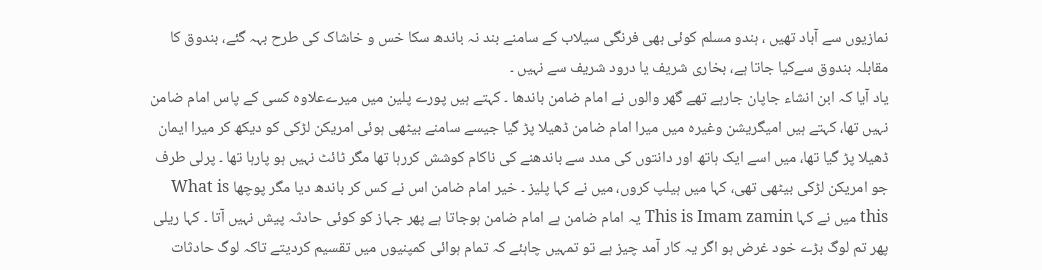نمازیوں سے آباد تھیں ، ہندو مسلم کوئی بھی فرنگی سیلاب کے سامنے بند نہ باندھ سکا خس و خاشاک کی طرح بہہ گئے، بندوق کا مقابلہ بندوق سےکیا جاتا ہے، بخاری شریف یا درود شریف سے نہیں ۔
یاد آیا کہ ابن انشاء جاپان جارہے تھے گھر والوں نے امام ضامن باندھا ۔ کہتے ہیں پورے پلین میں میرےعلاوہ کسی کے پاس امام ضامن نہیں تھا، کہتے ہیں امیگریشن وغیرہ میں میرا امام ضامن ڈھیلا پڑ گیا جیسے سامنے بیٹھی ہوئی امریکن لڑکی کو دیکھ کر میرا ایمان ڈھیلا پڑ گیا تھا، میں اسے ایک ہاتھ اور دانتوں کی مدد سے باندھنے کی ناکام کوشش کررہا تھا مگر ٹائٹ نہیں ہو پارہا تھا ۔ پرلی طرف جو امریکن لڑکی بیٹھی تھی، کہا میں ہیلپ کروں، میں نے کہا پلیز ۔ خیر امام ضامن اس نے کس کر باندھ دیا مگر پوچھا What is this میں نے کہا This is Imam zamin یہ امام ضامن ہے امام ضامن ہوجاتا ہے پھر جہاز کو کوئی حادثہ پیش نہیں آتا ۔ کہا ریلی پھر تم لوگ بڑے خود غرض ہو اگر یہ کار آمد چیز ہے تو تمہیں چاہئے کہ تمام ہوائی کمپنیوں میں تقسیم کردیتے تاکہ لوگ حادثات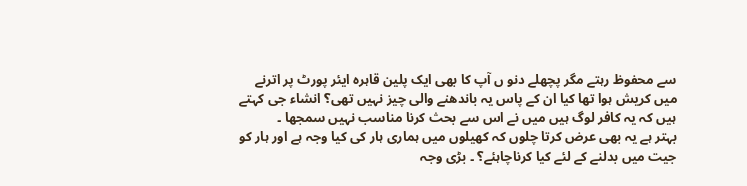سے محفوظ رہتے مگر پچھلے دنو ں آپ کا بھی ایک پلین قاہرہ ایئر پورٹ پر اترنے میں کریش ہوا تھا کیا ان کے پاس یہ باندھنے والی چیز نہیں تھی؟ انشاء جی کہتے ہیں کہ یہ کافر لوگ ہیں میں نے اس سے بحث کرنا مناسب نہیں سمجھا ۔
بہتر ہے یہ بھی عرض کرتا چلوں کہ کھیلوں میں ہماری ہار کی کیا وجہ ہے اور ہار کو جیت میں بدلنے کے لئے کیا کرناچاہئے؟ ۔ بڑی وجہ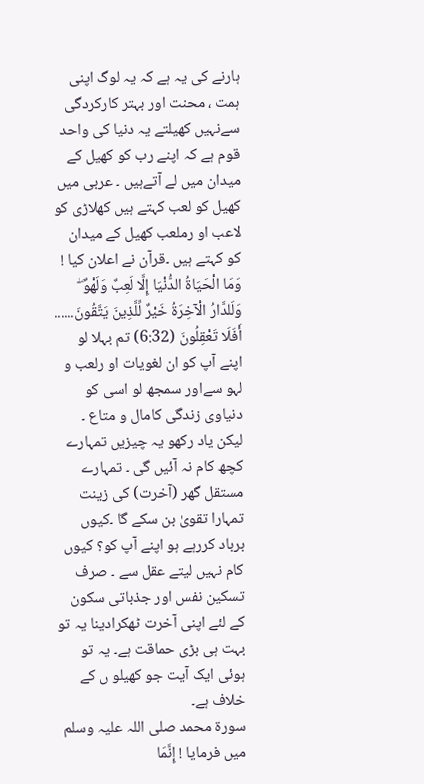ہارنے کی یہ ہے کہ یہ لوگ اپنی ہمت ، محنت اور بہتر کارکردگی سےنہیں کھیلتے یہ دنیا کی واحد قوم ہے کہ اپنے رب کو کھیل کے میدان میں لے آتےہیں ۔ عربی میں کھیل کو لعب کہتے ہیں کھلاڑی کو لاعب او رملعب کھیل کے میدان کو کہتے ہیں ۔قرآن نے اعلان کیا ! وَمَا الْحَيَاةُ الدُّنْيَا إِلَّا لَعِبٌ وَلَهْوٌ ۖ وَلَلدَّارُ الْآخِرَةُ خَيْرٌ لِّلَّذِينَ يَتَّقُونَ...... أَفَلَا تَعْقِلُونَ (6:32) تم بہلا لو اپنے آپ کو ان لغویات او رلعب و لہو سےاور سمجھ لو اسی کو دنیاوی زندگی کامال و متاع ۔ لیکن یاد رکھو یہ چیزیں تمہارے کچھ کام نہ آئیں گی ۔ تمہارے مستقل گھر (آخرت) کی زینت تمہارا تقویٰ بن سکے گا ۔کیوں برباد کررہے ہو اپنے آپ کو؟ کیوں کام نہیں لیتے عقل سے ۔ صرف تسکین نفس اور جذباتی سکون کے لئے اپنی آخرت ٹھکرادینا یہ تو بہت ہی بڑی حماقت ہے۔ یہ تو ہوئی ایک آیت جو کھیلو ں کے خلاف ہے۔
سورۃ محمد صلی اللہ علیہ وسلم میں فرمایا ! إِنَّمَا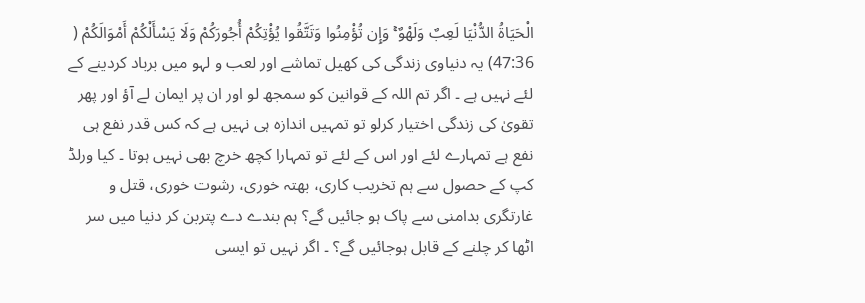الْحَيَاةُ الدُّنْيَا لَعِبٌ وَلَهْوٌ ۚ وَإِن تُؤْمِنُوا وَتَتَّقُوا يُؤْتِكُمْ أُجُورَكُمْ وَلَا يَسْأَلْكُمْ أَمْوَالَكُمْ ( 47:36) یہ دنیاوی زندگی کی کھیل تماشے اور لعب و لہو میں برباد کردینے کے لئے نہیں ہے ۔ اگر تم اللہ کے قوانین کو سمجھ لو اور ان پر ایمان لے آؤ اور پھر تقویٰ کی زندگی اختیار کرلو تو تمہیں اندازہ ہی نہیں ہے کہ کس قدر نفع ہی نفع ہے تمہارے لئے اور اس کے لئے تو تمہارا کچھ خرچ بھی نہیں ہوتا ۔ کیا ورلڈ کپ کے حصول سے ہم تخریب کاری، بھتہ خوری، رشوت خوری، قتل و غارتگری بدامنی سے پاک ہو جائیں گے؟ ہم بندے دے پتربن کر دنیا میں سر اٹھا کر چلنے کے قابل ہوجائیں گے؟ ۔ اگر نہیں تو ایسی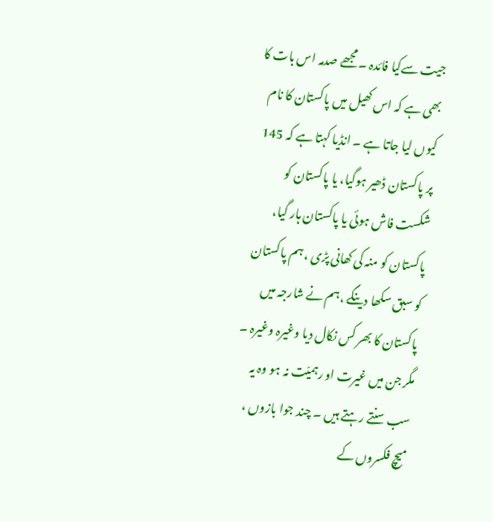جیت سےکیا فائدہ ۔ مجھے صدمہ اس بات کا بھی ہے کہ اس کھیل میں پاکستان کا نام کیوں لیا جاتا ہے ۔ انڈیا کہتا ہے کہ 145 پر پاکستان ڈھیر ہوگیا، یا پاکستان کو شکست فاش ہوئی یا پاکستان ہار گیا، پاکستان کو منہ کی کھانی پڑی ، ہم پاکستان کو سبق سکھا دینگے ،ہم نے شارجہ میں پاکستان کا بھر کس نکال دیا وغیرہ وغیرہ ۔ مگر جن میں غیرت او رہمیّت نہ ہو وہ یہ سب سنتے رہتے ہیں ۔ چند جوا بازوں ، میچ فکسروں کے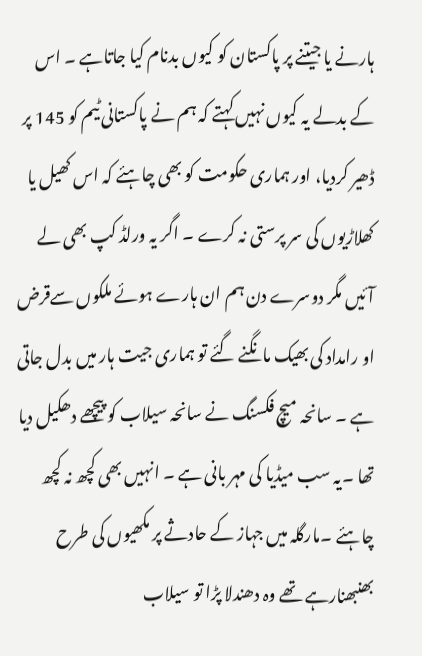ہارنے یا جیتنے پر پاکستان کو کیوں بدنام کیا جاتاہے ۔ اس کے بدلے یہ کیوں نہیں کہتے کہ ہم نے پاکستانی ٹیم کو 145 پر ڈھیر کردیا، اور ہماری حکومت کو بھی چاہئے کہ اس کھیل یا کھلاڑیوں کی سر پرستی نہ کرے ۔ اگر یہ ورلڈ کپ بھی لے آئیں مگر دوسرے دن ہم ان ہارے ہوئے ملکوں سےقرض او رامداد کی بھیک مانگنے گئے تو ہماری جیت ہار میں بدل جاتی ہے ۔ سانحہ میچ فکسنگ نے سانحہ سیلاب کو پیچھے دھکیل دیا تھا ۔یہ سب میڈیا کی مہر بانی ہے ۔ انہیں بھی کچھ نہ کچھ چاہئے ۔مارگلہ میں جہاز کے حادثے پر مکھیوں کی طرح بھنبھنارہے تھے وہ دھندلا پڑا تو سیلاب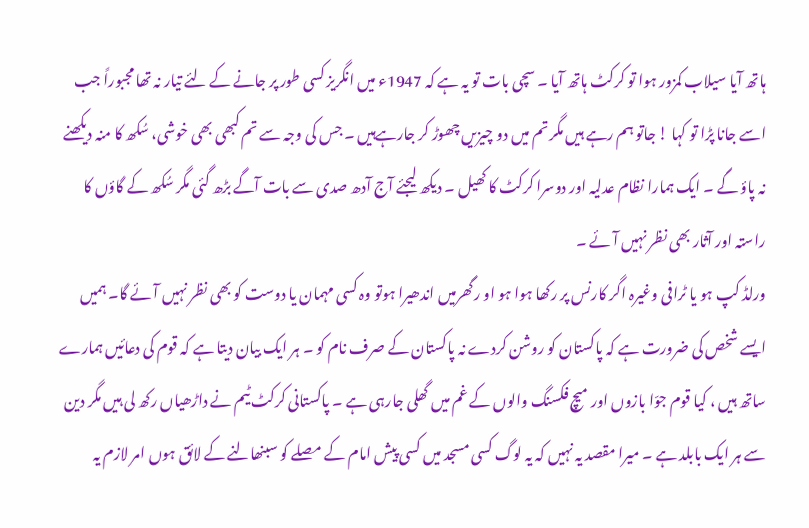ہاتھ آیا سیلاب کمزور ہوا تو کرکٹ ہاتھ آیا ۔ سچی بات تو یہ ہے کہ 1947ء میں انگریز کسی طور پر جانے کے لئے تیار نہ تھا مجبوراً جب اسے جانا پڑا تو کہا ! جاتو ہم رہے ہیں مگر تم میں دو چیزیں چھوڑ کر جارہےہیں ۔ جس کی وجہ سے تم کبھی بھی خوشی، سُکھ کا منہ دیکھنے نہ پاؤ گے ۔ ایک ہمارا نظام عدلیہ اور دوسرا کرکٹ کا کھیل ۔ دیکھ لیجئے آج آدھ صدی سے بات آگے بڑھ گئی مگر سُکھ کے گاؤں کا راستہ اور آثار بھی نظر نہیں آئے ۔
ورلڈ کپ ہو یا ٹرافی وغیرہ اگر کارنس پر رکھا ہوا ہو او رگھرمیں اندھیرا ہوتو وہ کسی مہمان یا دوست کو بھی نظر نہیں آئے گا۔ ہمیں ایسے شخص کی ضرورت ہے کہ پاکستان کو روشن کردے نہ پاکستان کے صرف نام کو ۔ ہر ایک بیان دیتا ہے کہ قوم کی دعائیں ہمارے ساتھ ہیں ، کیا قوم جوّا بازوں اور میچ فکسنگ والوں کے غم میں گھلی جارہی ہے ۔ پاکستانی کرکٹ ٹیم نے داڑھیاں رکھ لی ہیں مگر دین سے ہر ایک بابلد ہے ۔ میرا مقصد یہ نہیں کہ یہ لوگ کسی مسجد میں کسی پیش امام کے مصلے کو سبنھالنے کے لائق ہوں امر لازم یہ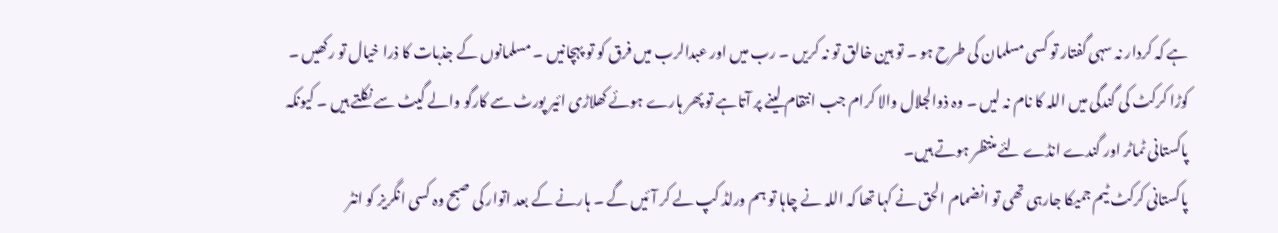ہے کہ کردار نہ سہی گفتار تو کسی مسلمان کی طرح ہو ۔ تو ہین خالق تو نہ کریں ۔ رب میں اور عبدالرب میں فرق کو تو پہچانیں ۔ مسلمانوں کے جذبات کا ذرا خیال تو رکھیں ۔ کوڑا کرکٹ کی گندگی میں اللہ کا نام نہ لیں ۔ وہ ذوالجلال والا کرام جب انتقام لینے پر آتاہے تو پھر ہارے ہوئے کھلاڑی ائیر پورٹ سے کارگو والے گیٹ سے نکلتے ہیں ۔ کیونکہ پاکستانی ٹماٹر اور گندے انڈے لئے منتظر ہوتے ہیں۔
پاکستانی کرکٹ ٹیم جمیکا جارہی تھی تو انضمام الحق نے کہا تھا کہ اللہ نے چاہا تو ہم ورلڈ کپ لے کر آئیں گے ۔ ہارنے کے بعد اتوار کی صبح وہ کسی انگریز کو انٹر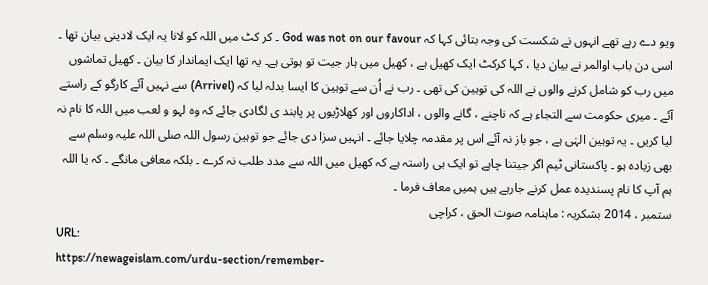ویو دے رہے تھے انہوں نے شکست کی وجہ بتائی کہا کہ God was not on our favour ۔ کر کٹ میں اللہ کو لانا یہ ایک لادینی بیان تھا ۔ اسی دن باب اوالمر نے بیان دیا ، کہا کرکٹ ایک کھیل ہے ، کھیل میں ہار جیت تو ہوتی ہے۔ یہ تھا ایک ایماندار کا بیان ۔ کھیل تماشوں میں رب کو شامل کرنے والوں نے اللہ کی توہین کی تھی ۔ رب نے اُن سے توہین کا ایسا بدلہ لیا کہ (Arrivel) سے نہیں آئے کارگو کے راستے آئے ۔ میری حکومت سے التجاء ہے کہ ناچنے ، گانے والوں ، اداکاروں اور کھلاڑیوں پر پابند ی لگادی جائے کہ وہ لہو و لعب میں اللہ کا نام نہ لیا کریں ۔ یہ توہین الہٰی ہے ، جو باز نہ آئے اس پر مقدمہ چلایا جائے ۔ انہیں سزا دی جائے جو توہین رسول اللہ صلی اللہ علیہ وسلم سے بھی زیادہ ہو ۔ پاکستانی ٹیم اگر جیتنا چاہے تو ایک ہی راستہ ہے کہ کھیل میں اللہ سے مدد طلب نہ کرے ۔ بلکہ معافی مانگے ۔ کہ یا اللہ ہم آپ کا نام پسندیدہ عمل کرنے جارہے ہیں ہمیں معاف فرما ۔
ستمبر ، 2014 بشکریہ : ماہنامہ صوت الحق ، کراچی
URL:
https://newageislam.com/urdu-section/remember-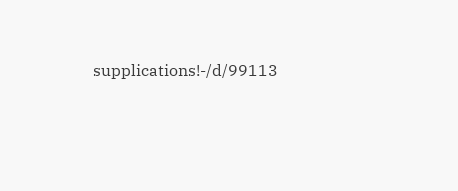supplications!-/d/99113